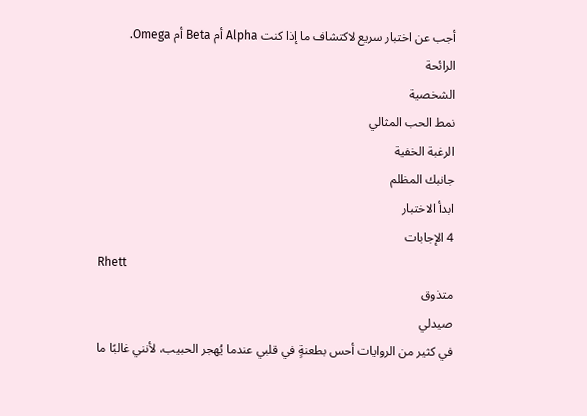أجب عن اختبار سريع لاكتشاف ما إذا كنت Alpha أم Beta أم Omega.
الرائحة
الشخصية
نمط الحب المثالي
الرغبة الخفية
جانبك المظلم
ابدأ الاختبار
4 الإجابات
Rhett
متذوق
صيدلي
في كثير من الروايات أحس بطعنةٍ في قلبي عندما يُهجر الحبيب، لأنني غالبًا ما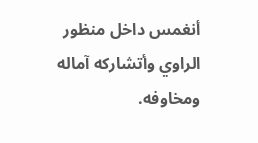أنغمس داخل منظور الراوي وأتشاركه آماله ومخاوفه.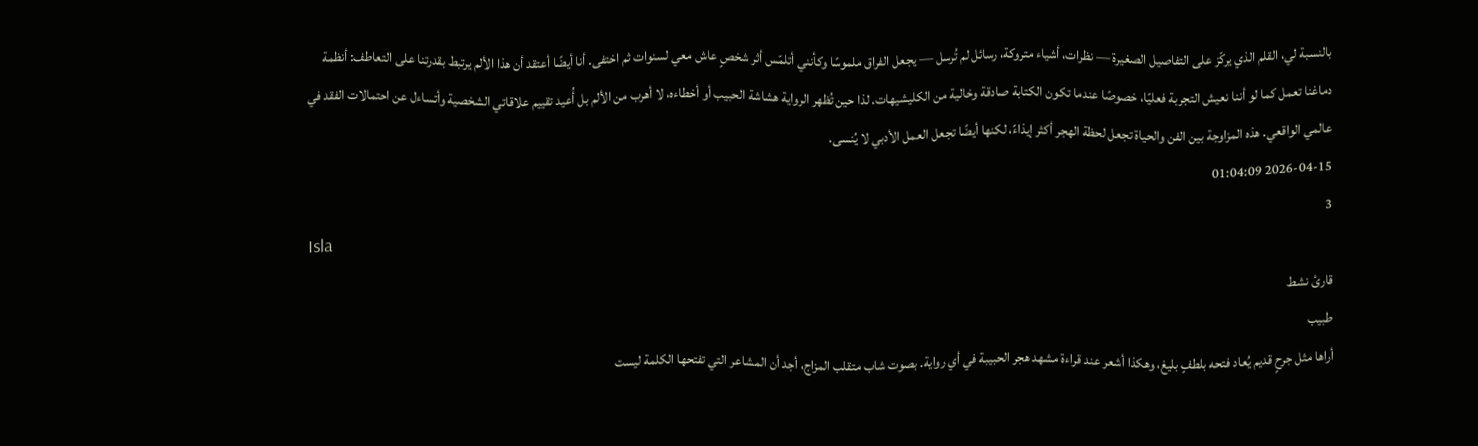بالنسبة لي، القلم الذي يركّز على التفاصيل الصغيرة — نظرات، أشياء متروكة، رسائل لم تُرسل — يجعل الفراق ملموسًا وكأنني أتلمّس أثر شخصٍ عاش معي لسنوات ثم اختفى. أنا أيضًا أعتقد أن هذا الألم يرتبط بقدرتنا على التعاطف: أنظمة دماغنا تعمل كما لو أننا نعيش التجربة فعليًا، خصوصًا عندما تكون الكتابة صادقة وخالية من الكليشيهات. لذا حين تُظهر الرواية هشاشة الحبيب أو أخطاءه، لا أهرب من الألم بل أُعيد تقييم علاقاتي الشخصية وأتساءل عن احتمالات الفقد في عالمي الواقعي. هذه المزاوجة بين الفن والحياة تجعل لحظة الهجر أكثر إيذاءً، لكنها أيضًا تجعل العمل الأدبي لا يُنسى.
2026-04-15 01:04:09
3
Isla
قارئ نشط
طبيب
أراها مثل جرحٍ قديم يُعاد فتحه بلطفٍ بليغ، وهكذا أشعر عند قراءة مشهد هجر الحبيبة في أي رواية. بصوت شاب متقلب المزاج، أجد أن المشاعر التي تفتحها الكلمة ليست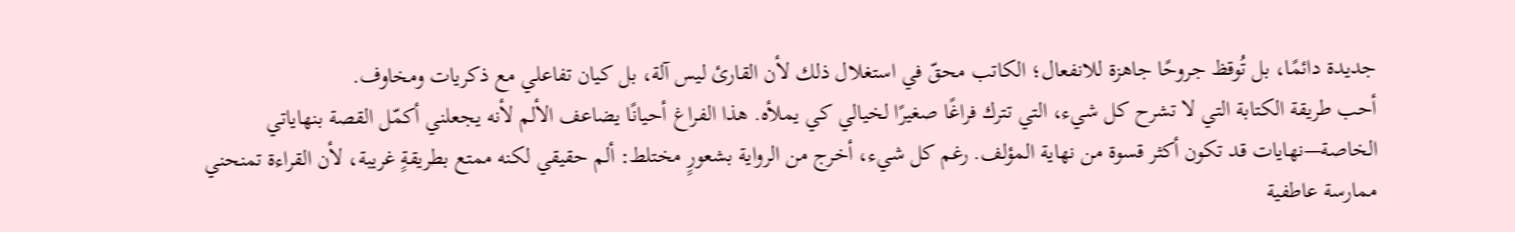جديدة دائمًا، بل تُوقظ جروحًا جاهزة للانفعال؛ الكاتب محقّ في استغلال ذلك لأن القارئ ليس آلة، بل كيان تفاعلي مع ذكريات ومخاوف.
أحب طريقة الكتابة التي لا تشرح كل شيء، التي تترك فراغًا صغيرًا لخيالي كي يملأه. هذا الفراغ أحيانًا يضاعف الألم لأنه يجعلني أكمّل القصة بنهاياتي الخاصة—نهايات قد تكون أكثر قسوة من نهاية المؤلف. رغم كل شيء، أخرج من الرواية بشعورٍ مختلط: ألم حقيقي لكنه ممتع بطريقةٍ غريبة، لأن القراءة تمنحني ممارسة عاطفية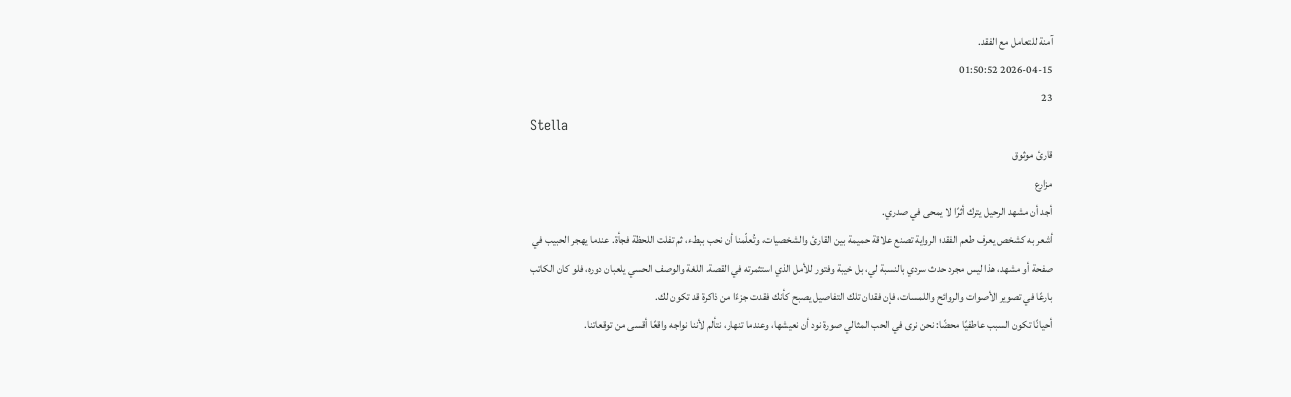آمنة للتعامل مع الفقد.
2026-04-15 01:50:52
23
Stella
قارئ موثوق
مزارع
أجد أن مشهد الرحيل يترك أثرًا لا يمحى في صدري.
أشعر به كشخص يعرف طعم الفقد؛ الرواية تصنع علاقة حميمة بين القارئ والشخصيات، وتُعلّمنا أن نحب ببطء، ثم تفلت اللحظة فجأة. عندما يهجر الحبيب في صفحة أو مشهد، هذا ليس مجرد حدث سردي بالنسبة لي، بل خيبة وفتور للأمل الذي استثمرته في القصة. اللغة والوصف الحسي يلعبان دوره، فلو كان الكاتب بارعًا في تصوير الأصوات والروائح واللمسات، فإن فقدان تلك التفاصيل يصبح كأنك فقدت جزءًا من ذاكرة قد تكون لك.
أحيانًا تكون السبب عاطفيًا محضًا: نحن نرى في الحب المثالي صورة نود أن نعيشها، وعندما تنهار، نتألم لأننا نواجه واقعًا أقسى من توقعاتنا.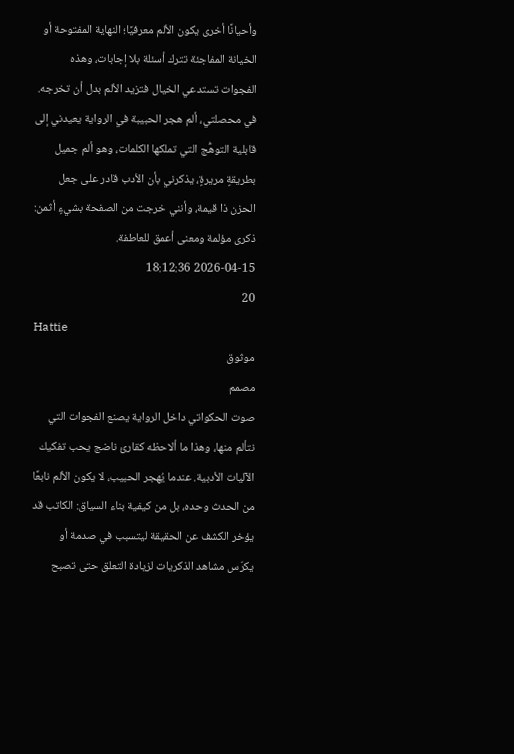وأحيانًا أخرى يكون الألم معرفيًا؛ النهاية المفتوحة أو الخيانة المفاجئة تترك أسئلة بلا إجابات، وهذه الفجوات تستدعي الخيال فتزيد الألم بدل أن تخرجه. في محصلتي، ألم هجر الحبيبة في الرواية يعيدني إلى قابلية التوهُّج التي تملكها الكلمات، وهو ألم جميل بطريقةٍ مريرةٍ، يذكرني بأن الأدب قادر على جعل الحزن ذا قيمة، وأنني خرجت من الصفحة بشيءٍ أثمن: ذكرى مؤلمة ومعنى أعمق للعاطفة.
2026-04-15 18:12:36
20
Hattie
موثوق
مصمم
صوت الحكواتي داخل الرواية يصنع الفجوات التي نتألم منها، وهذا ما ألاحظه كقارئ ناضج يحب تفكيك الآليات الأدبية. عندما يُهجر الحبيب، لا يكون الألم نابعًا من الحدث وحده، بل من كيفية بناء السياق: الكاتب قد يؤخر الكشف عن الحقيقة ليتسبب في صدمة أو يكرّس مشاهد الذكريات لزيادة التعلق حتى تصبح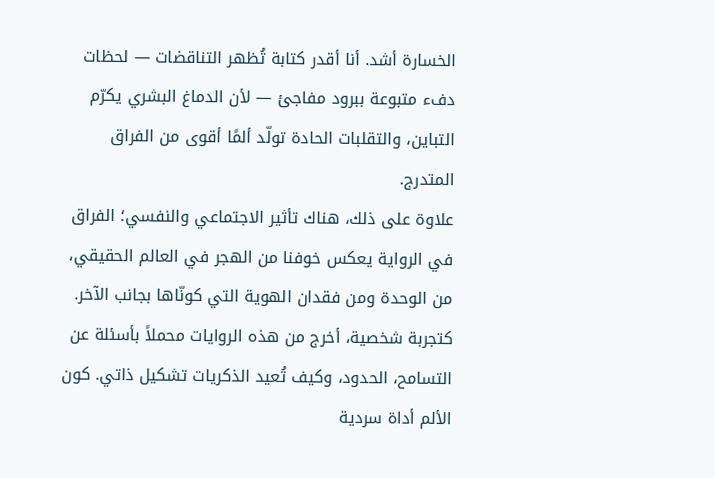الخسارة أشد. أنا أقدر كتابة تُظهر التناقضات — لحظات دفء متبوعة ببرود مفاجئ — لأن الدماغ البشري يكرّم التباين، والتقلبات الحادة تولّد ألمًا أقوى من الفراق المتدرج.
علاوة على ذلك، هناك تأثير الاجتماعي والنفسي؛ الفراق في الرواية يعكس خوفنا من الهجر في العالم الحقيقي، من الوحدة ومن فقدان الهوية التي كونّاها بجانب الآخر. كتجربة شخصية، أخرج من هذه الروايات محملاً بأسئلة عن التسامح، الحدود، وكيف تُعيد الذكريات تشكيل ذاتي. كون الألم أداة سردية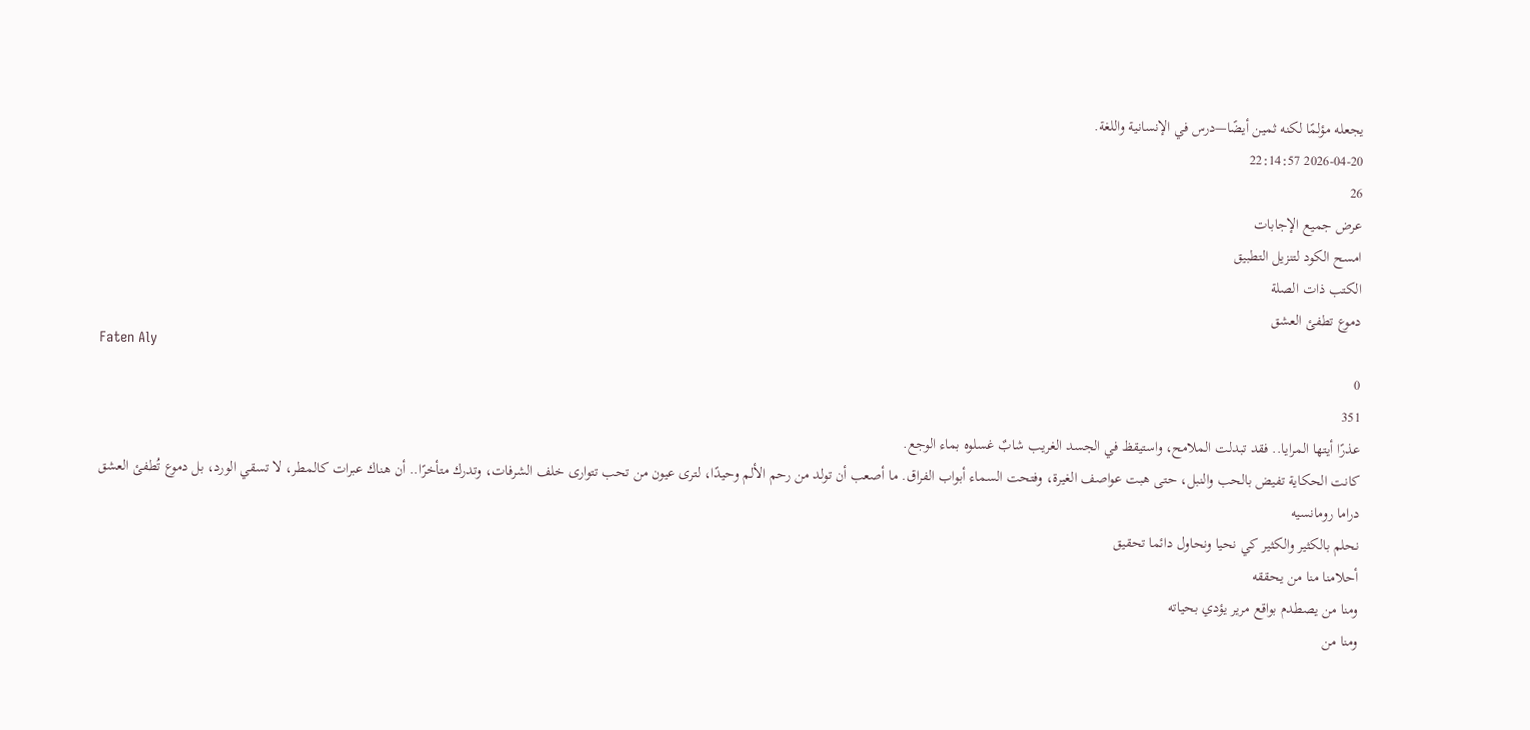يجعله مؤلمًا لكنه ثمين أيضًا—درس في الإنسانية واللغة.
2026-04-20 22:14:57
26
عرض جميع الإجابات
امسح الكود لتنزيل التطبيق
الكتب ذات الصلة
دموع تطفئ العشق
Faten Aly
0
351
عذرًا أيتها المرايا.. فقد تبدلت الملامح، واستيقظ في الجسد الغريب شابٌ غسلوه بماء الوجع.
كانت الحكاية تفيض بالحب والنبل، حتى هبت عواصف الغيرة، وفتحت السماء أبواب الفراق. ما أصعب أن تولد من رحم الألم وحيدًا، لترى عيون من تحب تتوارى خلف الشرفات، وتدرك متأخرًا.. أن هناك عبرات كالمطر، لا تسقي الورد، بل دموع تُطفئ العشق
دراما رومانسيه
نحلم بالكثير والكثير كي نحيا ونحاول دائما تحقيق
أحلامنا منا من يحققه
ومنا من يصطدم بواقع مرير يؤدي بحياته
ومنا من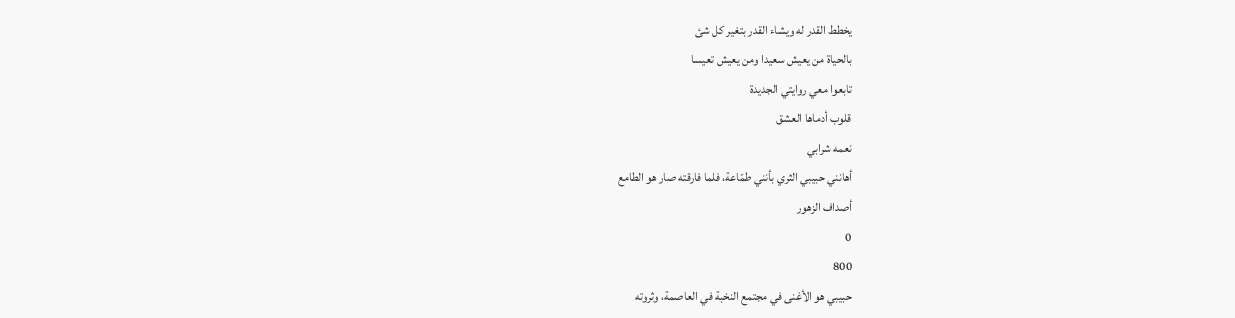يخطط القدر له ويشاء القدر بتغير كل شئ
بالحياة من يعيش سعيدا ومن يعيش تعيسا
تابعوا معي روايتي الجديدة
قلوب أدماها العشق
نعمه شرابي
أهانني حبيبي الثري بأنني طمّاعة، فلما فارقته صار هو الطامع
أصداف الزهور
0
800
حبيبي هو الأغنى في مجتمع النخبة في العاصمة، وثروته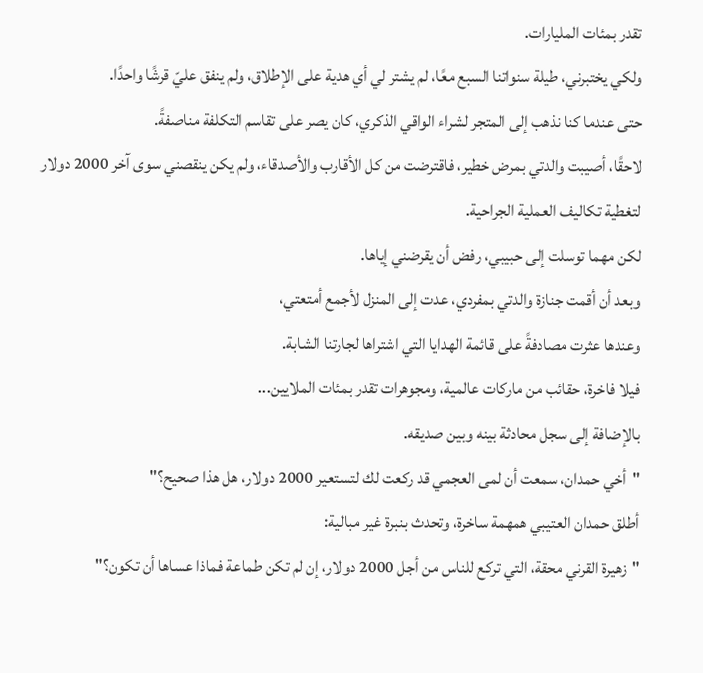تقدر بمئات المليارات.
ولكي يختبرني، طيلة سنواتنا السبع معًا، لم يشتر لي أي هدية على الإطلاق، ولم ينفق عليّ قرشًا واحدًا.
حتى عندما كنا نذهب إلى المتجر لشراء الواقي الذكري، كان يصر على تقاسم التكلفة مناصفةً.
لاحقًا، أصيبت والدتي بمرض خطير، فاقترضت من كل الأقارب والأصدقاء، ولم يكن ينقصني سوى آخر 2000 دولار لتغطية تكاليف العملية الجراحية.
لكن مهما توسلت إلى حبيبي، رفض أن يقرضني إياها.
وبعد أن أقمت جنازة والدتي بمفردي، عدت إلى المنزل لأجمع أمتعتي،
وعندها عثرت مصادفةً على قائمة الهدايا التي اشتراها لجارتنا الشابة.
فيلا فاخرة، حقائب من ماركات عالمية، ومجوهرات تقدر بمئات الملايين...
بالإضافة إلى سجل محادثة بينه وبين صديقه.
"أخي حمدان، سمعت أن لمى العجمي قد ركعت لك لتستعير 2000 دولار، هل هذا صحيح؟"
أطلق حمدان العتيبي همهمة ساخرة، وتحدث بنبرة غير مبالية:
"زهيرة القرني محقة، التي تركع للناس من أجل 2000 دولار، إن لم تكن طماعة فماذا عساها أن تكون؟"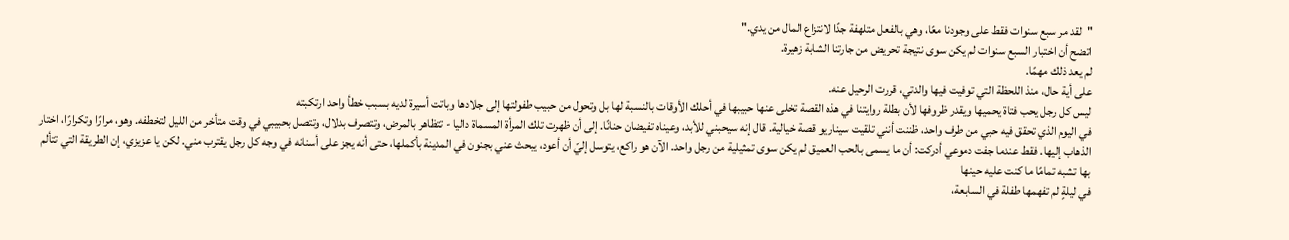"لقد مر سبع سنوات فقط على وجودنا معًا، وهي بالفعل متلهفة جدًا لانتزاع المال من يدي."
اتضح أن اختبار السبع سنوات لم يكن سوى نتيجة تحريض من جارتنا الشابة زهيرة.
لم يعد ذلك مهمًا.
على أية حال، منذ اللحظة التي توفيت فيها والدتي، قررت الرحيل عنه.
ليس كل رجل يحب فتاة يحميها ويقدر ظروفها لأن بطلة روايتنا في هذه القصة تخلى عنها حبيبها في أحلك الأوقات بالنسبة لها بل وتحول من حبيب طفولتها إلى جلادها وباتت أسيرة لديه بسبب خطأ واحد ارتكبته
في اليوم الذي تحقق فيه حبي من طرف واحد، ظننت أنني تلقيت سيناريو قصة خيالية. قال إنه سيحبني للأبد، وعيناه تفيضان حنانًا. إلى أن ظهرت تلك المرأة المسماة داليا - تتظاهر بالمرض، وتتصرف بدلال، وتتصل بحبيبي في وقت متأخر من الليل لتخطفه. وهو، مرارًا وتكرارًا، اختار الذهاب إليها. فقط عندما جفت دموعي أدركت: أن ما يسمى بالحب العميق لم يكن سوى تمثيلية من رجل واحد. الآن هو راكع، يتوسل إليّ أن أعود، يبحث عني بجنون في المدينة بأكملها، حتى أنه يجز على أسنانه في وجه كل رجل يقترب مني. لكن يا عزيزي، إن الطريقة التي تتألم بها تشبه تمامًا ما كنت عليه حينها
في ليلةٍ لم تفهمها طفلة في السابعة،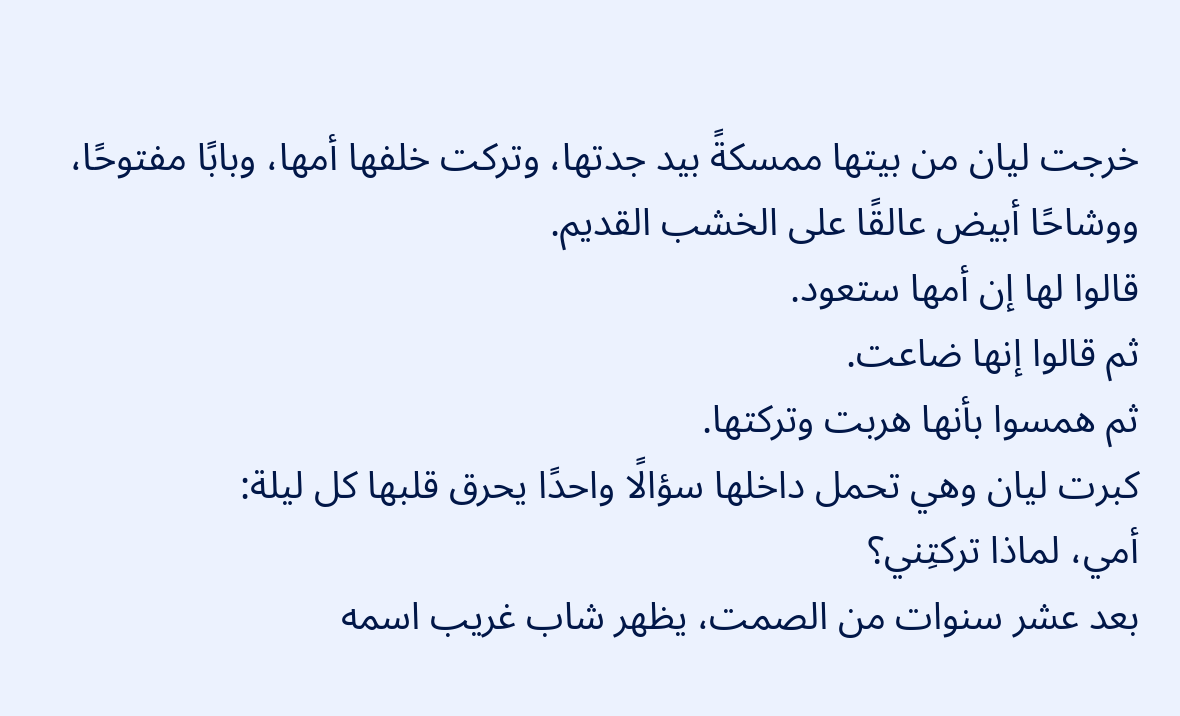خرجت ليان من بيتها ممسكةً بيد جدتها، وتركت خلفها أمها، وبابًا مفتوحًا، ووشاحًا أبيض عالقًا على الخشب القديم.
قالوا لها إن أمها ستعود.
ثم قالوا إنها ضاعت.
ثم همسوا بأنها هربت وتركتها.
كبرت ليان وهي تحمل داخلها سؤالًا واحدًا يحرق قلبها كل ليلة:
أمي، لماذا تركتِني؟
بعد عشر سنوات من الصمت، يظهر شاب غريب اسمه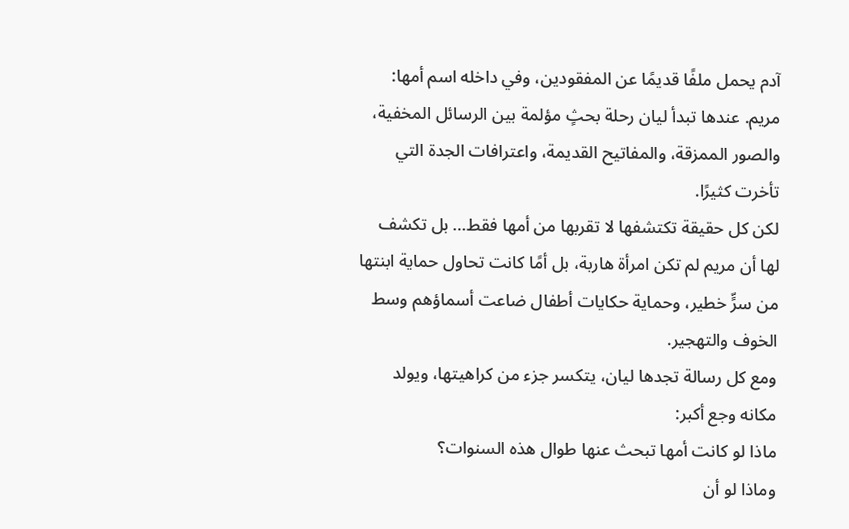آدم يحمل ملفًا قديمًا عن المفقودين، وفي داخله اسم أمها: مريم. عندها تبدأ ليان رحلة بحثٍ مؤلمة بين الرسائل المخفية، والصور الممزقة، والمفاتيح القديمة، واعترافات الجدة التي تأخرت كثيرًا.
لكن كل حقيقة تكتشفها لا تقربها من أمها فقط… بل تكشف لها أن مريم لم تكن امرأة هاربة، بل أمًا كانت تحاول حماية ابنتها من سرٍّ خطير، وحماية حكايات أطفال ضاعت أسماؤهم وسط الخوف والتهجير.
ومع كل رسالة تجدها ليان، يتكسر جزء من كراهيتها، ويولد مكانه وجع أكبر:
ماذا لو كانت أمها تبحث عنها طوال هذه السنوات؟
وماذا لو أن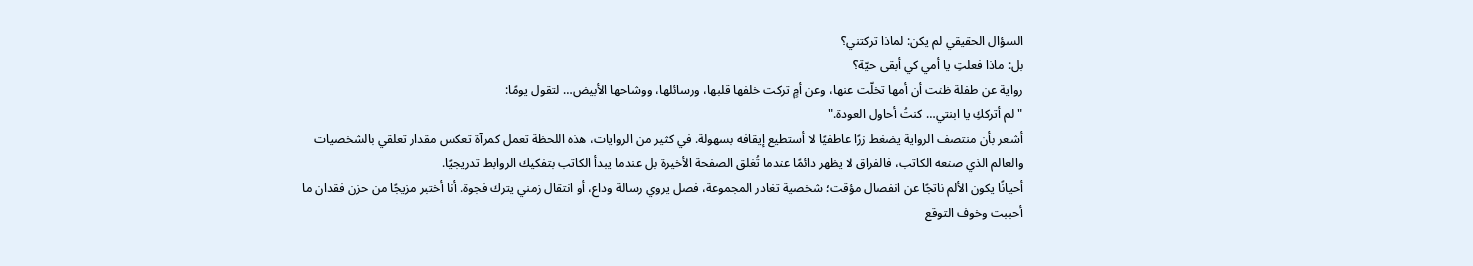السؤال الحقيقي لم يكن: لماذا تركتني؟
بل: ماذا فعلتِ يا أمي كي أبقى حيّة؟
رواية عن طفلة ظنت أن أمها تخلّت عنها، وعن أمٍ تركت خلفها قلبها، ورسائلها، ووشاحها الأبيض… لتقول يومًا:
"لم أترككِ يا ابنتي… كنتُ أحاول العودة."
أشعر بأن منتصف الرواية يضغط زرًا عاطفيًا لا أستطيع إيقافه بسهولة. في كثير من الروايات، هذه اللحظة تعمل كمرآة تعكس مقدار تعلقي بالشخصيات والعالم الذي صنعه الكاتب، فالفراق لا يظهر دائمًا عندما تُغلق الصفحة الأخيرة بل عندما يبدأ الكاتب بتفكيك الروابط تدريجيًا.
أحيانًا يكون الألم ناتجًا عن انفصال مؤقت؛ شخصية تغادر المجموعة، فصل يروي رسالة وداع، أو انتقال زمني يترك فجوة. أنا أختبر مزيجًا من حزن فقدان ما أحببت وخوف التوقع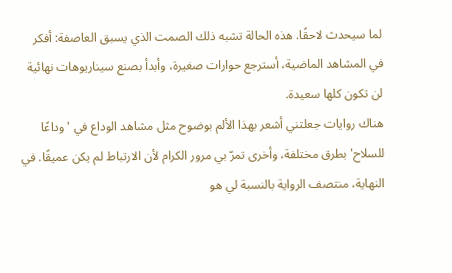لما سيحدث لاحقًا. هذه الحالة تشبه ذلك الصمت الذي يسبق العاصفة: أفكر في المشاهد الماضية، أسترجع حوارات صغيرة، وأبدأ بصنع سيناريوهات نهائية لن تكون كلها سعيدة.
هناك روايات جعلتني أشعر بهذا الألم بوضوح مثل مشاهد الوداع في 'وداعًا للسلاح' بطرق مختلفة، وأخرى تمرّ بي مرور الكرام لأن الارتباط لم يكن عميقًا. في النهاية، منتصف الرواية بالنسبة لي هو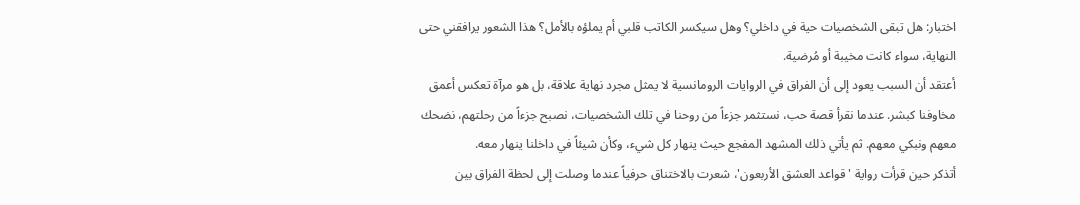اختبار: هل تبقى الشخصيات حية في داخلي؟ وهل سيكسر الكاتب قلبي أم يملؤه بالأمل؟ هذا الشعور يرافقني حتى النهاية، سواء كانت مخيبة أو مُرضية.
أعتقد أن السبب يعود إلى أن الفراق في الروايات الرومانسية لا يمثل مجرد نهاية علاقة، بل هو مرآة تعكس أعمق مخاوفنا كبشر. عندما نقرأ قصة حب، نستثمر جزءاً من روحنا في تلك الشخصيات، نصبح جزءاً من رحلتهم، نضحك معهم ونبكي معهم. ثم يأتي ذلك المشهد المفجع حيث ينهار كل شيء، وكأن شيئاً في داخلنا ينهار معه.
أتذكر حين قرأت رواية 'قواعد العشق الأربعون'، شعرت بالاختناق حرفياً عندما وصلت إلى لحظة الفراق بين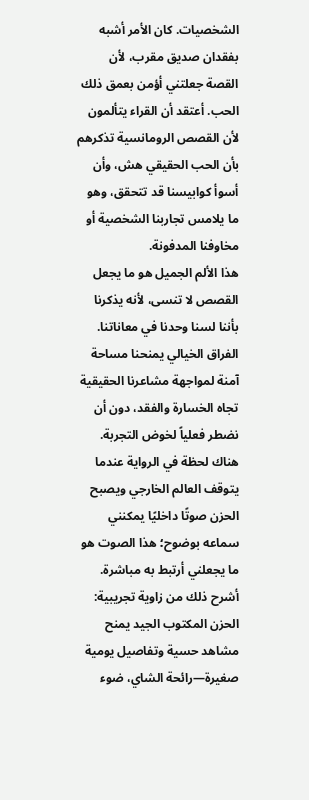الشخصيات. كان الأمر أشبه بفقدان صديق مقرب، لأن القصة جعلتني أؤمن بعمق ذلك الحب. أعتقد أن القراء يتألمون لأن القصص الرومانسية تذكرهم بأن الحب الحقيقي هش، وأن أسوأ كوابيسنا قد تتحقق، وهو ما يلامس تجاربنا الشخصية أو مخاوفنا المدفونة.
هذا الألم الجميل هو ما يجعل القصص لا تنسى، لأنه يذكرنا بأننا لسنا وحدنا في معاناتنا. الفراق الخيالي يمنحنا مساحة آمنة لمواجهة مشاعرنا الحقيقية تجاه الخسارة والفقد، دون أن نضطر فعلياً لخوض التجربة.
هناك لحظة في الرواية عندما يتوقف العالم الخارجي ويصبح الحزن صوتًا داخليًا يمكنني سماعه بوضوح؛ هذا الصوت هو ما يجعلني أرتبط به مباشرة. أشرح ذلك من زاوية تجريبية: الحزن المكتوب الجيد يمنح مشاهد حسية وتفاصيل يومية صغيرة—رائحة الشاي، ضوء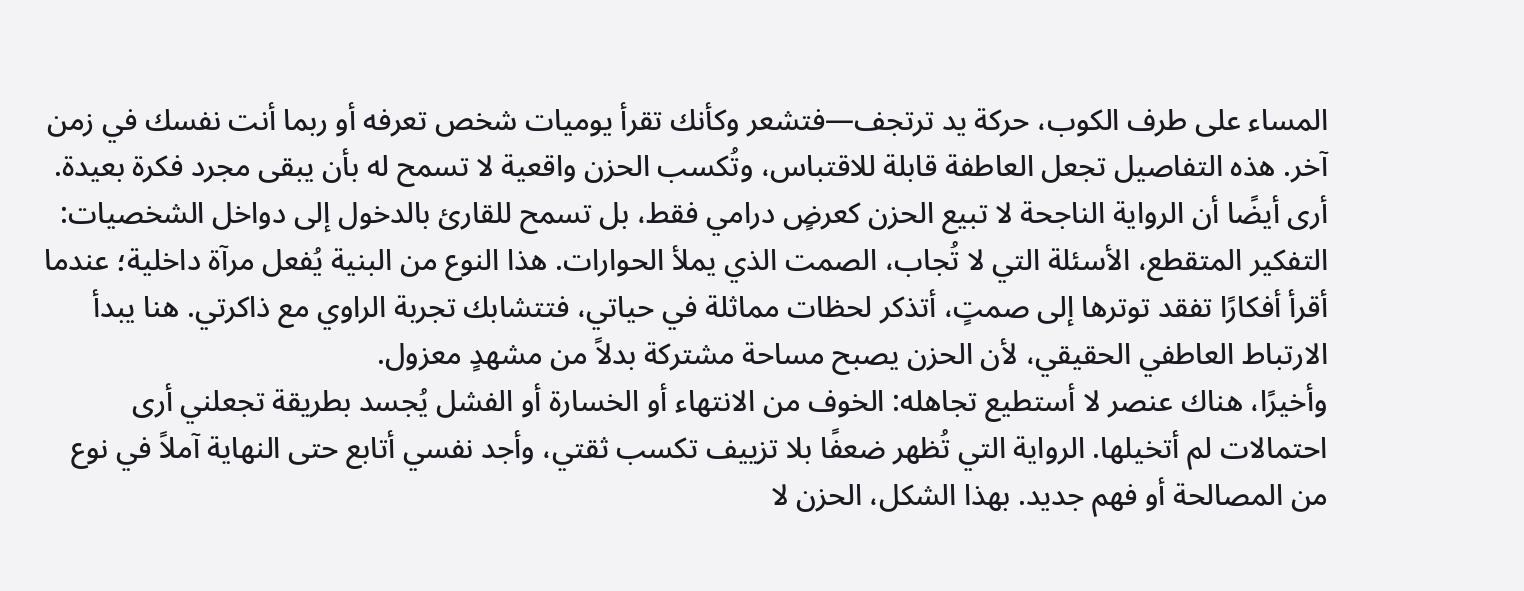المساء على طرف الكوب، حركة يد ترتجف—فتشعر وكأنك تقرأ يوميات شخص تعرفه أو ربما أنت نفسك في زمن آخر. هذه التفاصيل تجعل العاطفة قابلة للاقتباس، وتُكسب الحزن واقعية لا تسمح له بأن يبقى مجرد فكرة بعيدة.
أرى أيضًا أن الرواية الناجحة لا تبيع الحزن كعرضٍ درامي فقط، بل تسمح للقارئ بالدخول إلى دواخل الشخصيات: التفكير المتقطع، الأسئلة التي لا تُجاب، الصمت الذي يملأ الحوارات. هذا النوع من البنية يُفعل مرآة داخلية؛ عندما أقرأ أفكارًا تفقد توترها إلى صمتٍ، أتذكر لحظات مماثلة في حياتي، فتتشابك تجربة الراوي مع ذاكرتي. هنا يبدأ الارتباط العاطفي الحقيقي، لأن الحزن يصبح مساحة مشتركة بدلاً من مشهدٍ معزول.
وأخيرًا، هناك عنصر لا أستطيع تجاهله: الخوف من الانتهاء أو الخسارة أو الفشل يُجسد بطريقة تجعلني أرى احتمالات لم أتخيلها. الرواية التي تُظهر ضعفًا بلا تزييف تكسب ثقتي، وأجد نفسي أتابع حتى النهاية آملاً في نوع من المصالحة أو فهم جديد. بهذا الشكل، الحزن لا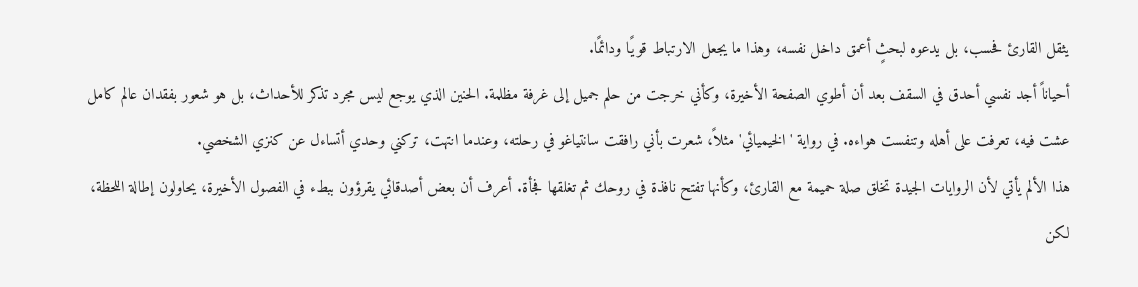يثقل القارئ فحسب، بل يدعوه لبحثٍ أعمق داخل نفسه، وهذا ما يجعل الارتباط قويًا ودائمًا.
أحياناً أجد نفسي أحدق في السقف بعد أن أطوي الصفحة الأخيرة، وكأني خرجت من حلم جميل إلى غرفة مظلمة. الحنين الذي يوجع ليس مجرد تذكر للأحداث، بل هو شعور بفقدان عالم كامل عشت فيه، تعرفت على أهله وتنفست هواءه. في رواية 'الخيميائي' مثلاً، شعرت بأني رافقت سانتياغو في رحلته، وعندما انتهت، تركني وحدي أتساءل عن كنزي الشخصي.
هذا الألم يأتي لأن الروايات الجيدة تخلق صلة حميمة مع القارئ، وكأنها تفتح نافذة في روحك ثم تغلقها فجأة. أعرف أن بعض أصدقائي يقرؤون ببطء في الفصول الأخيرة، يحاولون إطالة اللحظة، لكن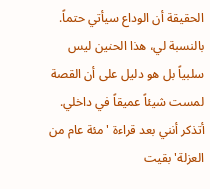الحقيقة أن الوداع سيأتي حتماً.
بالنسبة لي، هذا الحنين ليس سلبياً بل هو دليل على أن القصة لمست شيئاً عميقاً في داخلي. أتذكر أنني بعد قراءة 'مئة عام من العزلة' بقيت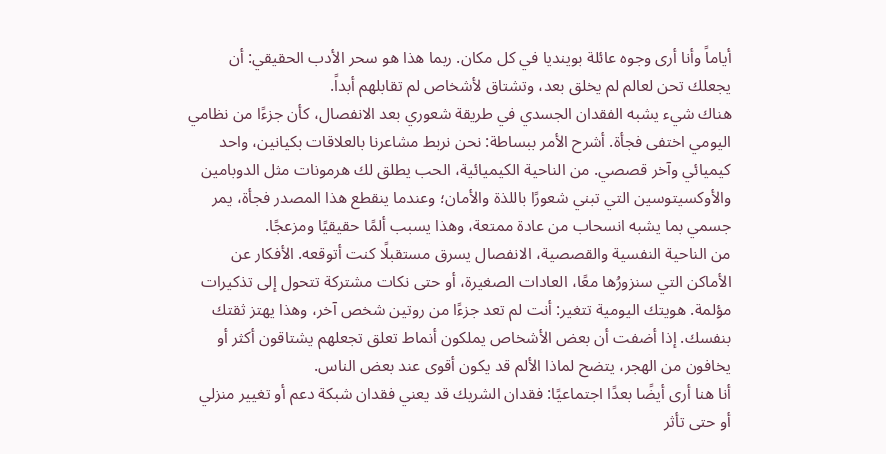أياماً وأنا أرى وجوه عائلة بوينديا في كل مكان. ربما هذا هو سحر الأدب الحقيقي: أن يجعلك تحن لعالم لم يخلق بعد، وتشتاق لأشخاص لم تقابلهم أبداً.
هناك شيء يشبه الفقدان الجسدي في طريقة شعوري بعد الانفصال، كأن جزءًا من نظامي اليومي اختفى فجأة. أشرح الأمر ببساطة: نحن نربط مشاعرنا بالعلاقات بكيانين، واحد كيميائي وآخر قصصي. من الناحية الكيميائية، الحب يطلق لك هرمونات مثل الدوبامين والأوكسيتوسين التي تبني شعورًا باللذة والأمان؛ وعندما ينقطع هذا المصدر فجأة، يمر جسمي بما يشبه انسحاب من عادة ممتعة، وهذا يسبب ألمًا حقيقيًا ومزعجًا.
من الناحية النفسية والقصصية، الانفصال يسرق مستقبلًا كنت أتوقعه. الأفكار عن الأماكن التي سنزورُها معًا، العادات الصغيرة، أو حتى نكات مشتركة تتحول إلى تذكيرات مؤلمة. هويتك اليومية تتغير: أنت لم تعد جزءًا من روتين شخص آخر، وهذا يهتز ثقتك بنفسك. إذا أضفت أن بعض الأشخاص يملكون أنماط تعلق تجعلهم يشتاقون أكثر أو يخافون من الهجر، يتضح لماذا الألم قد يكون أقوى عند بعض الناس.
أنا هنا أرى أيضًا بعدًا اجتماعيًا: فقدان الشريك قد يعني فقدان شبكة دعم أو تغيير منزلي أو حتى تأثر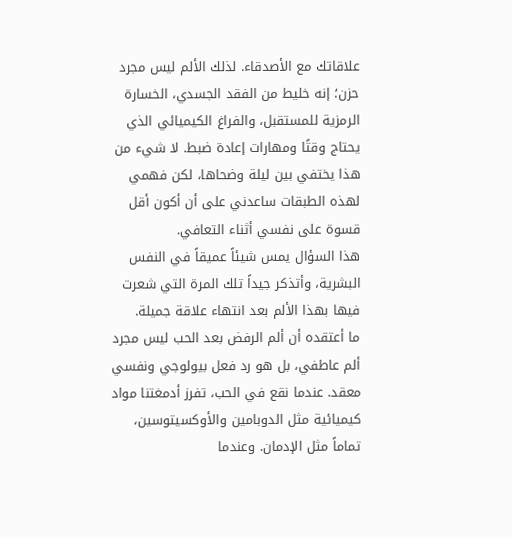علاقاتك مع الأصدقاء. لذلك الألم ليس مجرد حزن؛ إنه خليط من الفقد الجسدي، الخسارة الرمزية للمستقبل، والفراغ الكيميائي الذي يحتاج وقتًا ومهارات إعادة ضبط. لا شيء من هذا يختفي بين ليلة وضحاها، لكن فهمي لهذه الطبقات ساعدني على أن أكون أقل قسوة على نفسي أثناء التعافي.
هذا السؤال يمس شيئاً عميقاً في النفس البشرية، وأتذكر جيداً تلك المرة التي شعرت فيها بهذا الألم بعد انتهاء علاقة جميلة.
ما أعتقده أن ألم الرفض بعد الحب ليس مجرد ألم عاطفي، بل هو رد فعل بيولوجي ونفسي معقد. عندما نقع في الحب، تفرز أدمغتنا مواد كيميائية مثل الدوبامين والأوكسيتوسين، تماماً مثل الإدمان. وعندما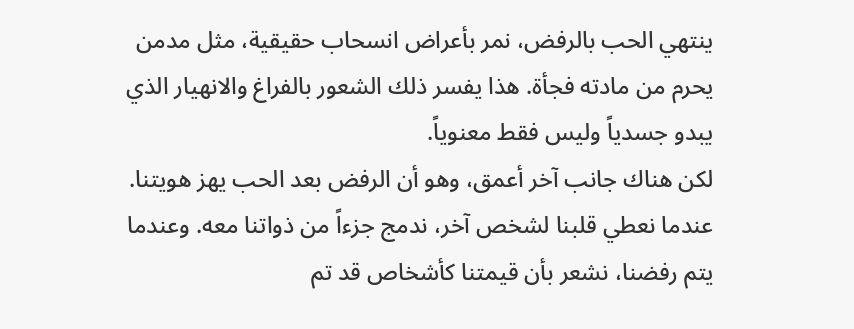ينتهي الحب بالرفض، نمر بأعراض انسحاب حقيقية، مثل مدمن يحرم من مادته فجأة. هذا يفسر ذلك الشعور بالفراغ والانهيار الذي يبدو جسدياً وليس فقط معنوياً.
لكن هناك جانب آخر أعمق، وهو أن الرفض بعد الحب يهز هويتنا. عندما نعطي قلبنا لشخص آخر، ندمج جزءاً من ذواتنا معه. وعندما يتم رفضنا، نشعر بأن قيمتنا كأشخاص قد تم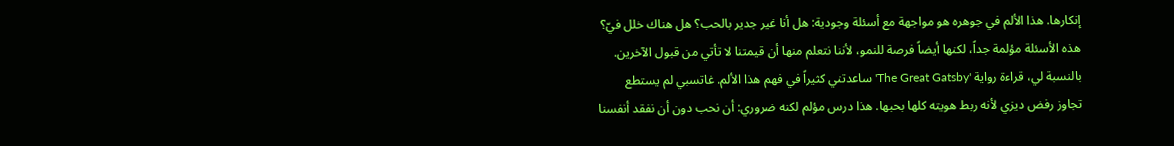إنكارها. هذا الألم في جوهره هو مواجهة مع أسئلة وجودية: هل أنا غير جدير بالحب؟ هل هناك خلل فيّ؟ هذه الأسئلة مؤلمة جداً، لكنها أيضاً فرصة للنمو، لأننا نتعلم منها أن قيمتنا لا تأتي من قبول الآخرين.
بالنسبة لي، قراءة رواية 'The Great Gatsby' ساعدتني كثيراً في فهم هذا الألم. غاتسبي لم يستطع تجاوز رفض ديزي لأنه ربط هويته كلها بحبها. هذا درس مؤلم لكنه ضروري: أن نحب دون أن نفقد أنفسنا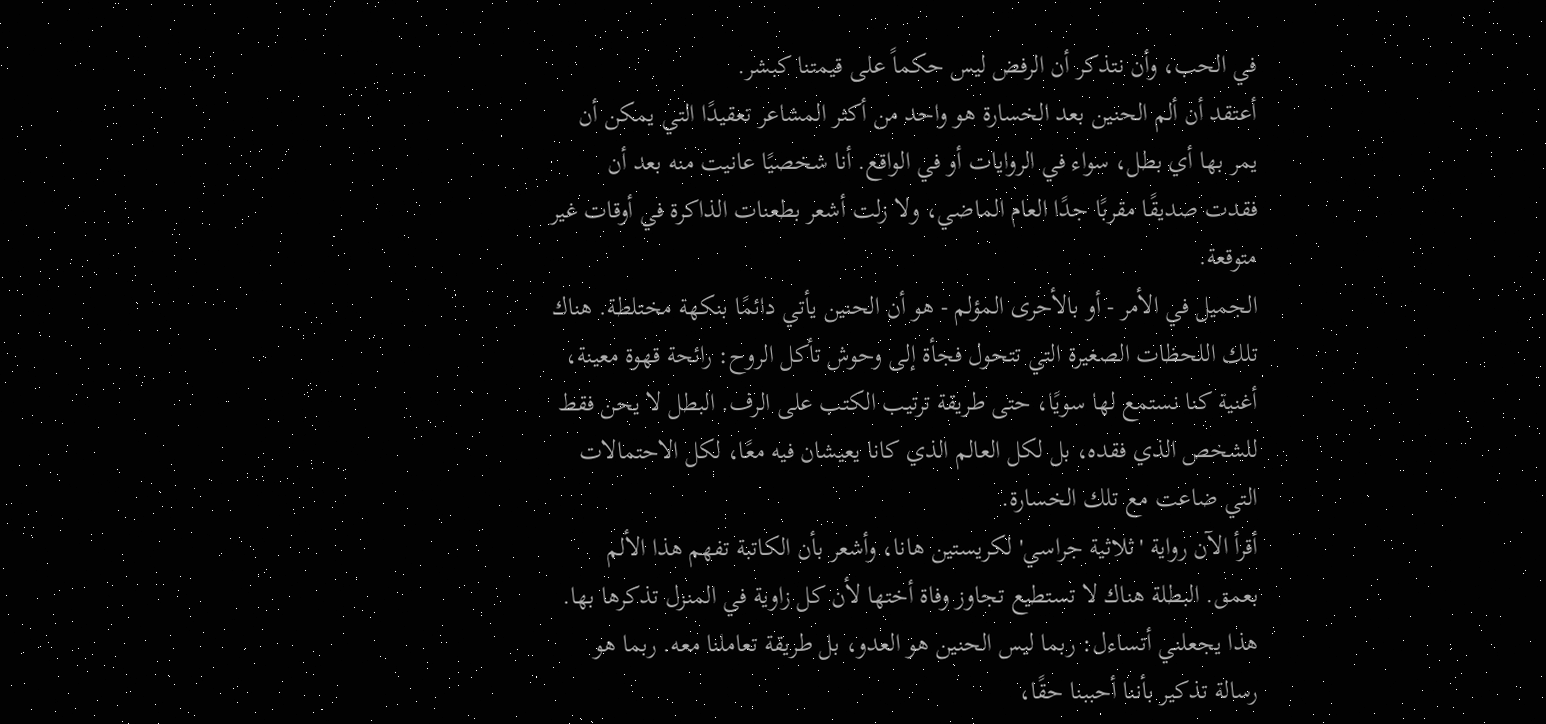في الحب، وأن نتذكر أن الرفض ليس حكماً على قيمتنا كبشر.
أعتقد أن ألم الحنين بعد الخسارة هو واحد من أكثر المشاعر تعقيدًا التي يمكن أن يمر بها أي بطل، سواء في الروايات أو في الواقع. أنا شخصيًا عانيت منه بعد أن فقدت صديقًا مقربًا جدًا العام الماضي، ولا زلت أشعر بطعنات الذاكرة في أوقات غير متوقعة.
الجميل في الأمر - أو بالأحرى المؤلم - هو أن الحنين يأتي دائمًا بنكهة مختلطة. هناك تلك اللحظات الصغيرة التي تتحول فجأة إلى وحوش تأكل الروح: رائحة قهوة معينة، أغنية كنا نستمع لها سويًا، حتى طريقة ترتيب الكتب على الرف. البطل لا يحن فقط للشخص الذي فقده، بل لكل العالم الذي كانا يعيشان فيه معًا، لكل الاحتمالات التي ضاعت مع تلك الخسارة.
أقرأ الآن رواية 'ثلاثية جراسي' لكريستين هانا، وأشعر بأن الكاتبة تفهم هذا الألم بعمق. البطلة هناك لا تستطيع تجاوز وفاة أختها لأن كل زاوية في المنزل تذكرها بها. هذا يجعلني أتساءل: ربما ليس الحنين هو العدو، بل طريقة تعاملنا معه. ربما هو رسالة تذكير بأننا أحببنا حقًا،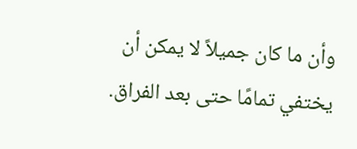وأن ما كان جميلاً لا يمكن أن يختفي تمامًا حتى بعد الفراق.